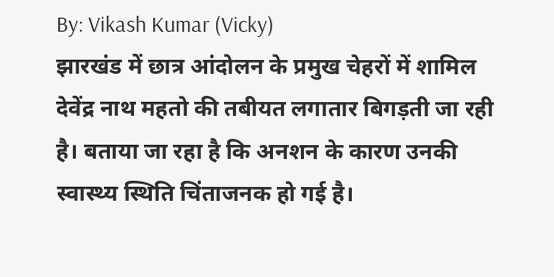By: Vikash Kumar (Vicky)
झारखंड में छात्र आंदोलन के प्रमुख चेहरों में शामिल देवेंद्र नाथ महतो की तबीयत लगातार बिगड़ती जा रही है। बताया जा रहा है कि अनशन के कारण उनकी स्वास्थ्य स्थिति चिंताजनक हो गई है।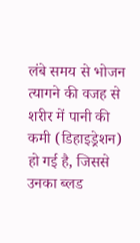लंबे समय से भोजन त्यागने की वजह से शरीर में पानी की कमी (डिहाइड्रेशन) हो गई है, जिससे उनका ब्लड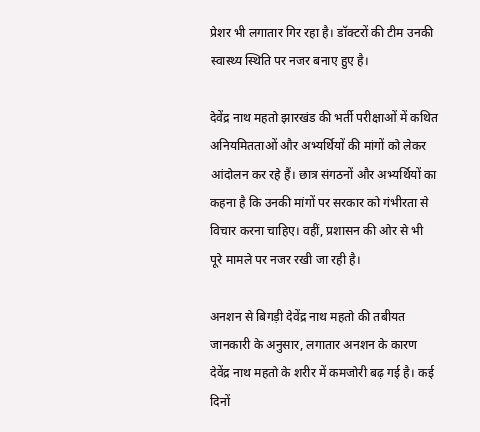प्रेशर भी लगातार गिर रहा है। डॉक्टरों की टीम उनकी स्वास्थ्य स्थिति पर नजर बनाए हुए है।

देवेंद्र नाथ महतो झारखंड की भर्ती परीक्षाओं में कथित अनियमितताओं और अभ्यर्थियों की मांगों को लेकर आंदोलन कर रहे हैं। छात्र संगठनों और अभ्यर्थियों का कहना है कि उनकी मांगों पर सरकार को गंभीरता से विचार करना चाहिए। वहीं, प्रशासन की ओर से भी पूरे मामले पर नजर रखी जा रही है।

अनशन से बिगड़ी देवेंद्र नाथ महतो की तबीयत
जानकारी के अनुसार, लगातार अनशन के कारण देवेंद्र नाथ महतो के शरीर में कमजोरी बढ़ गई है। कई दिनों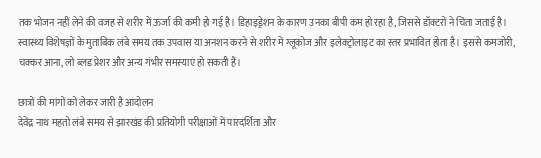तक भोजन नहीं लेने की वजह से शरीर में ऊर्जा की कमी हो गई है। डिहाइड्रेशन के कारण उनका बीपी कम हो रहा है, जिससे डॉक्टरों ने चिंता जताई है।
स्वास्थ्य विशेषज्ञों के मुताबिक लंबे समय तक उपवास या अनशन करने से शरीर में ग्लूकोज और इलेक्ट्रोलाइट का स्तर प्रभावित होता है। इससे कमजोरी, चक्कर आना, लो ब्लड प्रेशर और अन्य गंभीर समस्याएं हो सकती हैं।

छात्रों की मांगों को लेकर जारी है आंदोलन
देवेंद्र नाथ महतो लंबे समय से झारखंड की प्रतियोगी परीक्षाओं में पारदर्शिता और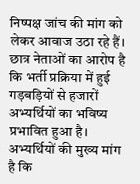निष्पक्ष जांच की मांग को लेकर आवाज उठा रहे हैं। छात्र नेताओं का आरोप है कि भर्ती प्रक्रिया में हुई गड़बड़ियों से हजारों अभ्यर्थियों का भविष्य प्रभावित हुआ है।
अभ्यर्थियों की मुख्य मांग है कि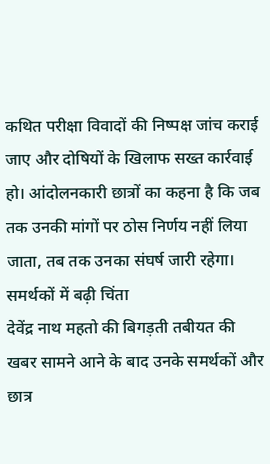कथित परीक्षा विवादों की निष्पक्ष जांच कराई जाए और दोषियों के खिलाफ सख्त कार्रवाई हो। आंदोलनकारी छात्रों का कहना है कि जब तक उनकी मांगों पर ठोस निर्णय नहीं लिया जाता, तब तक उनका संघर्ष जारी रहेगा।
समर्थकों में बढ़ी चिंता
देवेंद्र नाथ महतो की बिगड़ती तबीयत की खबर सामने आने के बाद उनके समर्थकों और छात्र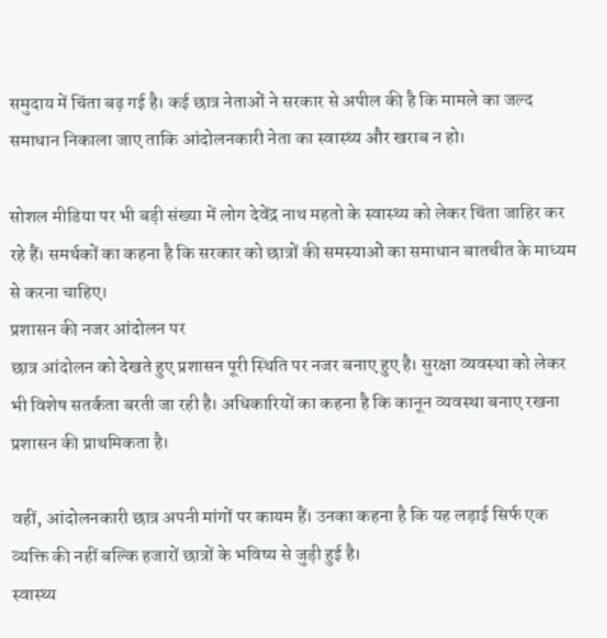समुदाय में चिंता बढ़ गई है। कई छात्र नेताओं ने सरकार से अपील की है कि मामले का जल्द समाधान निकाला जाए ताकि आंदोलनकारी नेता का स्वास्थ्य और खराब न हो।

सोशल मीडिया पर भी बड़ी संख्या में लोग देवेंद्र नाथ महतो के स्वास्थ्य को लेकर चिंता जाहिर कर रहे हैं। समर्थकों का कहना है कि सरकार को छात्रों की समस्याओं का समाधान बातचीत के माध्यम से करना चाहिए।
प्रशासन की नजर आंदोलन पर
छात्र आंदोलन को देखते हुए प्रशासन पूरी स्थिति पर नजर बनाए हुए है। सुरक्षा व्यवस्था को लेकर भी विशेष सतर्कता बरती जा रही है। अधिकारियों का कहना है कि कानून व्यवस्था बनाए रखना प्रशासन की प्राथमिकता है।

वहीं, आंदोलनकारी छात्र अपनी मांगों पर कायम हैं। उनका कहना है कि यह लड़ाई सिर्फ एक व्यक्ति की नहीं बल्कि हजारों छात्रों के भविष्य से जुड़ी हुई है।
स्वास्थ्य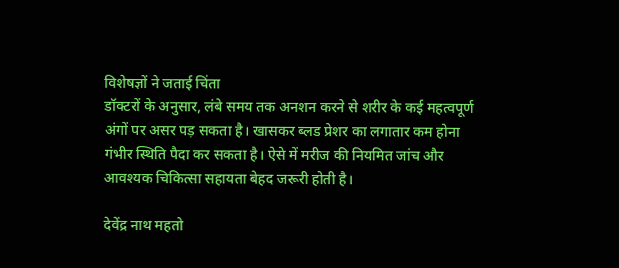विशेषज्ञों ने जताई चिंता
डॉक्टरों के अनुसार, लंबे समय तक अनशन करने से शरीर के कई महत्वपूर्ण अंगों पर असर पड़ सकता है। खासकर ब्लड प्रेशर का लगातार कम होना गंभीर स्थिति पैदा कर सकता है। ऐसे में मरीज की नियमित जांच और आवश्यक चिकित्सा सहायता बेहद जरूरी होती है।

देवेंद्र नाथ महतो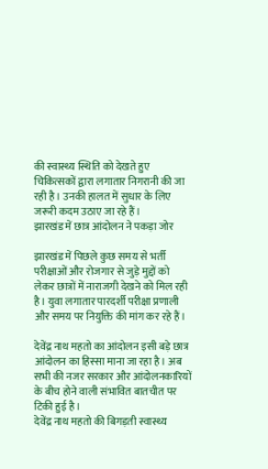की स्वास्थ्य स्थिति को देखते हुए चिकित्सकों द्वारा लगातार निगरानी की जा रही है। उनकी हालत में सुधार के लिए जरूरी कदम उठाए जा रहे हैं।
झारखंड में छात्र आंदोलन ने पकड़ा जोर

झारखंड में पिछले कुछ समय से भर्ती परीक्षाओं और रोजगार से जुड़े मुद्दों को लेकर छात्रों में नाराजगी देखने को मिल रही है। युवा लगातार पारदर्शी परीक्षा प्रणाली और समय पर नियुक्ति की मांग कर रहे हैं।

देवेंद्र नाथ महतो का आंदोलन इसी बड़े छात्र आंदोलन का हिस्सा माना जा रहा है। अब सभी की नजर सरकार और आंदोलनकारियों के बीच होने वाली संभावित बातचीत पर टिकी हुई है।
देवेंद्र नाथ महतो की बिगड़ती स्वास्थ्य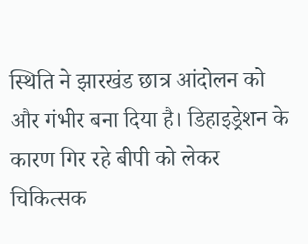स्थिति ने झारखंड छात्र आंदोलन को और गंभीर बना दिया है। डिहाइड्रेशन के कारण गिर रहे बीपी को लेकर चिकित्सक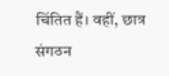चिंतित हैं। वहीं, छात्र संगठन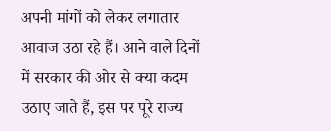अपनी मांगों को लेकर लगातार आवाज उठा रहे हैं। आने वाले दिनों में सरकार की ओर से क्या कदम उठाए जाते हैं, इस पर पूरे राज्य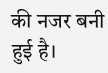की नजर बनी हुई है।